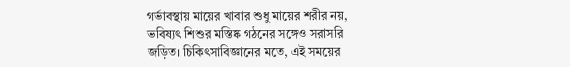গর্ভাবস্থায় মায়ের খাবার শুধু মায়ের শরীর নয়, ভবিষ্যৎ শিশুর মস্তিষ্ক গঠনের সঙ্গেও সরাসরি জড়িত। চিকিৎসাবিজ্ঞানের মতে, এই সময়ের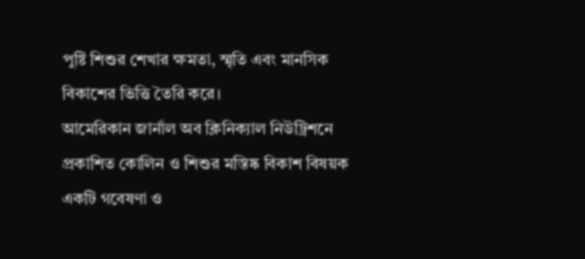পুষ্টি শিশুর শেখার ক্ষমতা, স্মৃতি এবং মানসিক বিকাশের ভিত্তি তৈরি করে।
আমেরিকান জার্নাল অব ক্লিনিক্যাল নিউট্রিশনে প্রকাশিত কোলিন ও শিশুর মস্তিষ্ক বিকাশ বিষয়ক একটি গবেষণা ও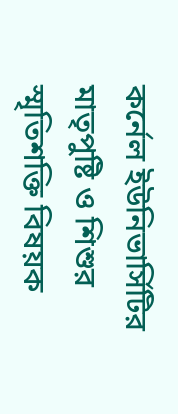কর্নেল ইউনিভার্সিটির মাতৃপুষ্টি ও শিশুর স্মৃতিশক্তি বিষয়ক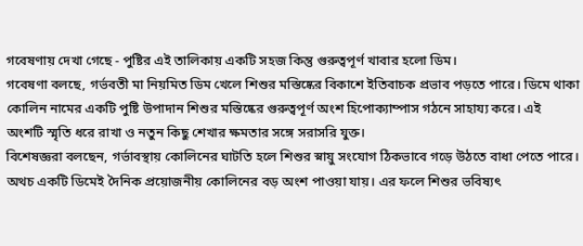গবেষণায় দেখা গেছে - পুষ্টির এই তালিকায় একটি সহজ কিন্তু গুরুত্বপূর্ণ খাবার হলো ডিম।
গবেষণা বলছে, গর্ভবতী মা নিয়মিত ডিম খেলে শিশুর মস্তিষ্কের বিকাশে ইতিবাচক প্রভাব পড়তে পারে। ডিমে থাকা কোলিন নামের একটি পুষ্টি উপাদান শিশুর মস্তিষ্কের গুরুত্বপূর্ণ অংশ হিপোক্যাম্পাস গঠনে সাহায্য করে। এই অংশটি স্মৃতি ধরে রাখা ও নতুন কিছু শেখার ক্ষমতার সঙ্গে সরাসরি যুক্ত।
বিশেষজ্ঞরা বলছেন, গর্ভাবস্থায় কোলিনের ঘাটতি হলে শিশুর স্নায়ু সংযোগ ঠিকভাবে গড়ে উঠতে বাধা পেতে পারে। অথচ একটি ডিমেই দৈনিক প্রয়োজনীয় কোলিনের বড় অংশ পাওয়া যায়। এর ফলে শিশুর ভবিষ্যৎ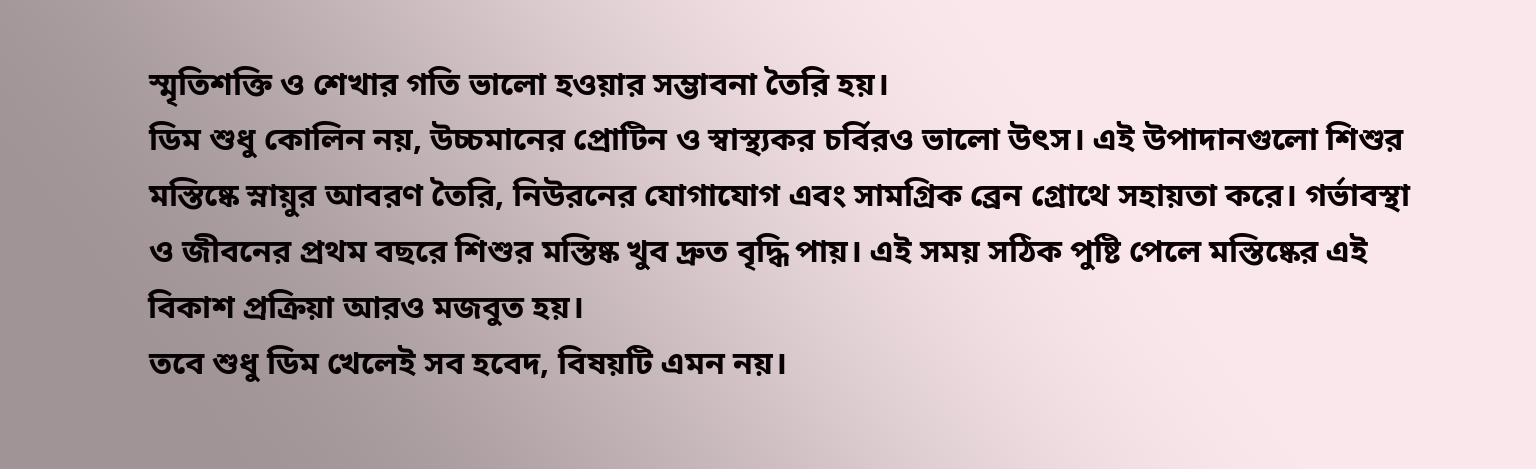স্মৃতিশক্তি ও শেখার গতি ভালো হওয়ার সম্ভাবনা তৈরি হয়।
ডিম শুধু কোলিন নয়, উচ্চমানের প্রোটিন ও স্বাস্থ্যকর চর্বিরও ভালো উৎস। এই উপাদানগুলো শিশুর মস্তিষ্কে স্নায়ুর আবরণ তৈরি, নিউরনের যোগাযোগ এবং সামগ্রিক ব্রেন গ্রোথে সহায়তা করে। গর্ভাবস্থা ও জীবনের প্রথম বছরে শিশুর মস্তিষ্ক খুব দ্রুত বৃদ্ধি পায়। এই সময় সঠিক পুষ্টি পেলে মস্তিষ্কের এই বিকাশ প্রক্রিয়া আরও মজবুত হয়।
তবে শুধু ডিম খেলেই সব হবেদ, বিষয়টি এমন নয়।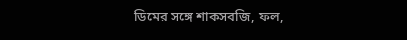ডিমের সঙ্গে শাকসবজি, ফল,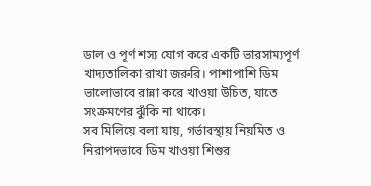ডাল ও পূর্ণ শস্য যোগ করে একটি ভারসাম্যপূর্ণ খাদ্যতালিকা রাখা জরুরি। পাশাপাশি ডিম ভালোভাবে রান্না করে খাওয়া উচিত, যাতে সংক্রমণের ঝুঁকি না থাকে।
সব মিলিয়ে বলা যায়, গর্ভাবস্থায় নিয়মিত ও নিরাপদভাবে ডিম খাওয়া শিশুর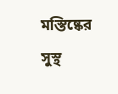মস্তিষ্কের সুস্থ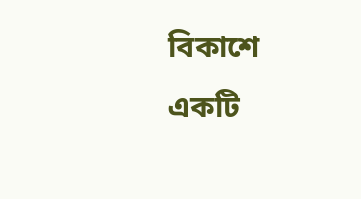বিকাশে একটি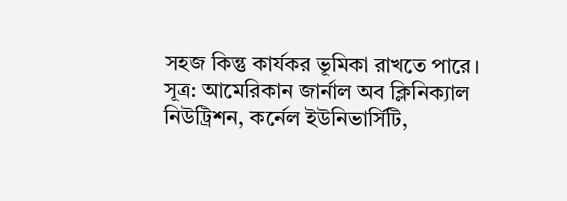সহজ কিন্তু কার্যকর ভূমিকা রাখতে পারে।
সূত্র: আমেরিকান জার্নাল অব ক্লিনিক্যাল নিউট্রিশন, কর্নেল ইউনিভার্সিটি,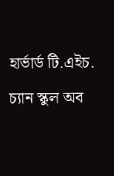হার্ভার্ড টি.এইচ. চ্যান স্কুল অব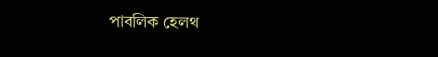পাবলিক হেলথ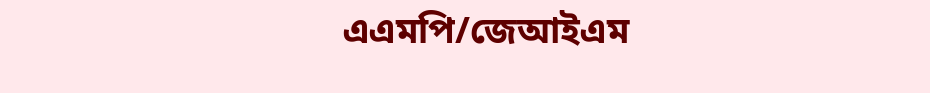এএমপি/জেআইএম